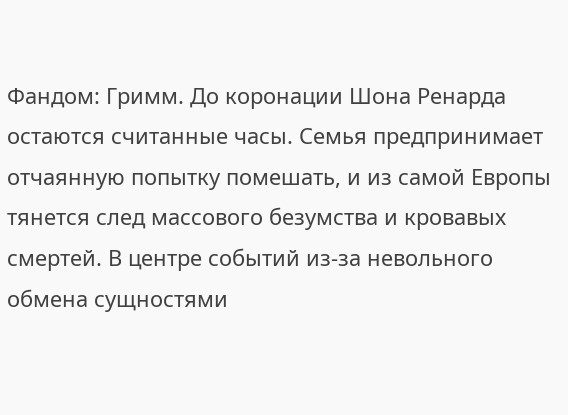Фандом: Гримм. До коронации Шона Ренарда остаются считанные часы. Семья предпринимает отчаянную попытку помешать, и из самой Европы тянется след массового безумства и кровавых смертей. В центре событий из-за невольного обмена сущностями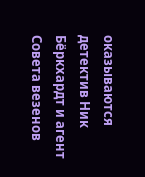оказываются детектив Ник Бёркхардт и агент Совета везенов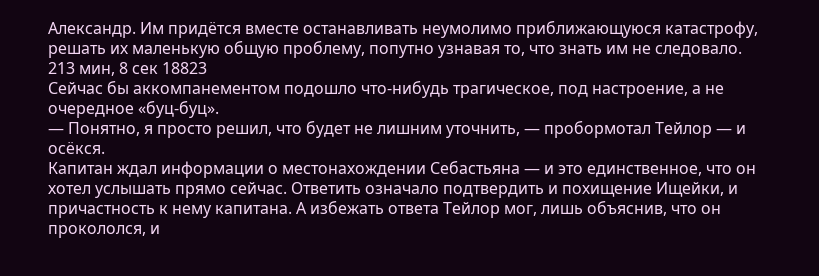Александр. Им придётся вместе останавливать неумолимо приближающуюся катастрофу, решать их маленькую общую проблему, попутно узнавая то, что знать им не следовало.
213 мин, 8 сек 18823
Сейчас бы аккомпанементом подошло что-нибудь трагическое, под настроение, а не очередное «буц-буц».
— Понятно, я просто решил, что будет не лишним уточнить, — пробормотал Тейлор — и осёкся.
Капитан ждал информации о местонахождении Себастьяна — и это единственное, что он хотел услышать прямо сейчас. Ответить означало подтвердить и похищение Ищейки, и причастность к нему капитана. А избежать ответа Тейлор мог, лишь объяснив, что он прокололся, и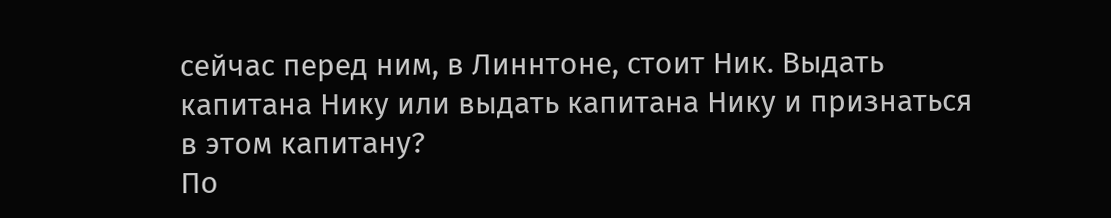сейчас перед ним, в Линнтоне, стоит Ник. Выдать капитана Нику или выдать капитана Нику и признаться в этом капитану?
По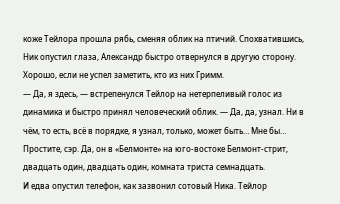коже Тейлора прошла рябь, сменяя облик на птичий. Спохватившись, Ник опустил глаза, Александр быстро отвернулся в другую сторону. Хорошо, если не успел заметить, кто из них Гримм.
— Да, я здесь, — встрепенулся Тейлор на нетерпеливый голос из динамика и быстро принял человеческий облик. — Да, да, узнал. Ни в чём, то есть, всё в порядке, я узнал, только, может быть… Мне бы… Простите, сэр. Да, он в «Белмонте» на юго-востоке Белмонт-стрит, двадцать один, двадцать один, комната триста семнадцать.
И едва опустил телефон, как зазвонил сотовый Ника. Тейлор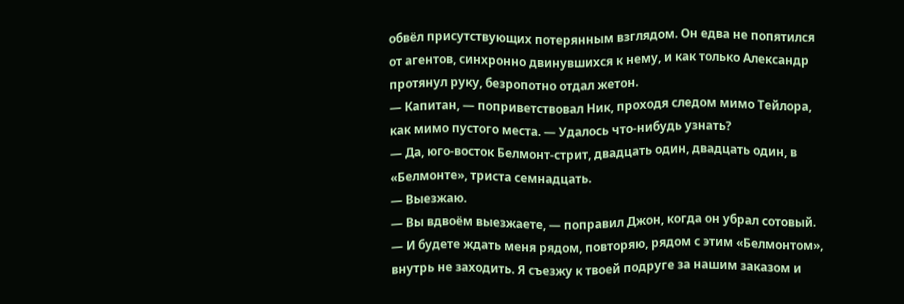обвёл присутствующих потерянным взглядом. Он едва не попятился от агентов, синхронно двинувшихся к нему, и как только Александр протянул руку, безропотно отдал жетон.
— Капитан, — поприветствовал Ник, проходя следом мимо Тейлора, как мимо пустого места. — Удалось что-нибудь узнать?
— Да, юго-восток Белмонт-стрит, двадцать один, двадцать один, в «Белмонте», триста семнадцать.
— Выезжаю.
— Вы вдвоём выезжаете, — поправил Джон, когда он убрал сотовый. — И будете ждать меня рядом, повторяю, рядом с этим «Белмонтом», внутрь не заходить. Я съезжу к твоей подруге за нашим заказом и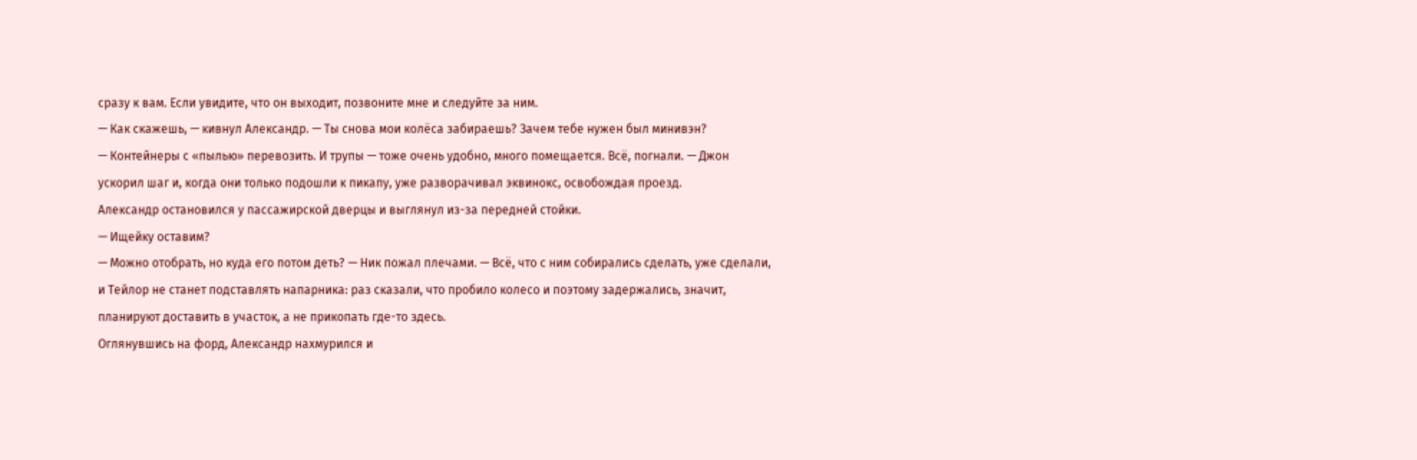сразу к вам. Если увидите, что он выходит, позвоните мне и следуйте за ним.
— Как скажешь, — кивнул Александр. — Ты снова мои колёса забираешь? Зачем тебе нужен был минивэн?
— Контейнеры с «пылью» перевозить. И трупы — тоже очень удобно, много помещается. Всё, погнали. — Джон ускорил шаг и, когда они только подошли к пикапу, уже разворачивал эквинокс, освобождая проезд.
Александр остановился у пассажирской дверцы и выглянул из-за передней стойки.
— Ищейку оставим?
— Можно отобрать, но куда его потом деть? — Ник пожал плечами. — Всё, что с ним собирались сделать, уже сделали, и Тейлор не станет подставлять напарника: раз сказали, что пробило колесо и поэтому задержались, значит, планируют доставить в участок, а не прикопать где-то здесь.
Оглянувшись на форд, Александр нахмурился и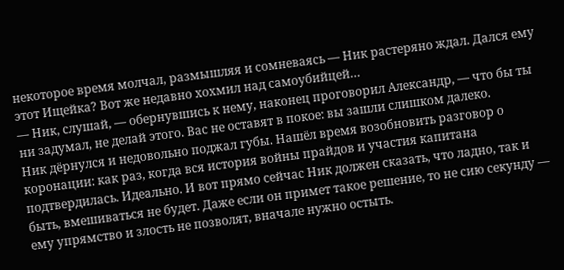некоторое время молчал, размышляя и сомневаясь — Ник растеряно ждал. Дался ему этот Ищейка? Вот же недавно хохмил над самоубийцей…
— Ник, слушай, — обернувшись к нему, наконец проговорил Александр, — что бы ты ни задумал, не делай этого. Вас не оставят в покое: вы зашли слишком далеко.
Ник дёрнулся и недовольно поджал губы. Нашёл время возобновить разговор о коронации: как раз, когда вся история войны прайдов и участия капитана подтвердилась. Идеально. И вот прямо сейчас Ник должен сказать, что ладно, так и быть, вмешиваться не будет. Даже если он примет такое решение, то не сию секунду — ему упрямство и злость не позволят, вначале нужно остыть.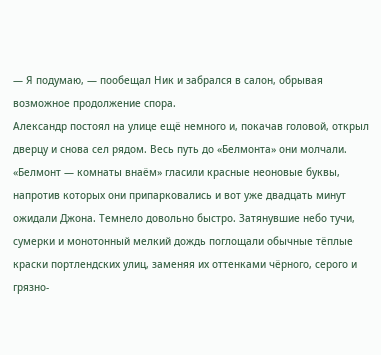— Я подумаю, — пообещал Ник и забрался в салон, обрывая возможное продолжение спора.
Александр постоял на улице ещё немного и, покачав головой, открыл дверцу и снова сел рядом. Весь путь до «Белмонта» они молчали.
«Белмонт — комнаты внаём» гласили красные неоновые буквы, напротив которых они припарковались и вот уже двадцать минут ожидали Джона. Темнело довольно быстро. Затянувшие небо тучи, сумерки и монотонный мелкий дождь поглощали обычные тёплые краски портлендских улиц, заменяя их оттенками чёрного, серого и грязно-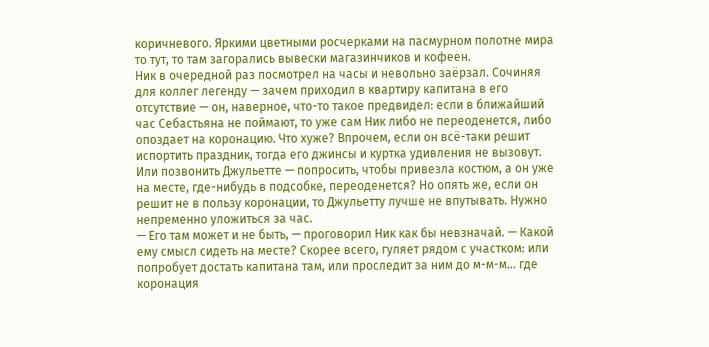коричневого. Яркими цветными росчерками на пасмурном полотне мира то тут, то там загорались вывески магазинчиков и кофеен.
Ник в очередной раз посмотрел на часы и невольно заёрзал. Сочиняя для коллег легенду — зачем приходил в квартиру капитана в его отсутствие — он, наверное, что-то такое предвидел: если в ближайший час Себастьяна не поймают, то уже сам Ник либо не переоденется, либо опоздает на коронацию. Что хуже? Впрочем, если он всё-таки решит испортить праздник, тогда его джинсы и куртка удивления не вызовут. Или позвонить Джульетте — попросить, чтобы привезла костюм, а он уже на месте, где-нибудь в подсобке, переоденется? Но опять же, если он решит не в пользу коронации, то Джульетту лучше не впутывать. Нужно непременно уложиться за час.
— Его там может и не быть, — проговорил Ник как бы невзначай. — Какой ему смысл сидеть на месте? Скорее всего, гуляет рядом с участком: или попробует достать капитана там, или проследит за ним до м-м-м… где коронация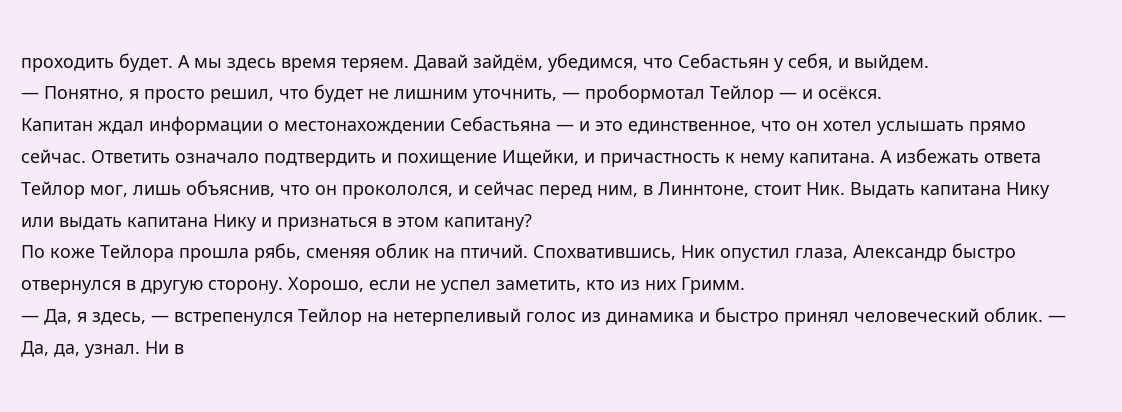проходить будет. А мы здесь время теряем. Давай зайдём, убедимся, что Себастьян у себя, и выйдем.
— Понятно, я просто решил, что будет не лишним уточнить, — пробормотал Тейлор — и осёкся.
Капитан ждал информации о местонахождении Себастьяна — и это единственное, что он хотел услышать прямо сейчас. Ответить означало подтвердить и похищение Ищейки, и причастность к нему капитана. А избежать ответа Тейлор мог, лишь объяснив, что он прокололся, и сейчас перед ним, в Линнтоне, стоит Ник. Выдать капитана Нику или выдать капитана Нику и признаться в этом капитану?
По коже Тейлора прошла рябь, сменяя облик на птичий. Спохватившись, Ник опустил глаза, Александр быстро отвернулся в другую сторону. Хорошо, если не успел заметить, кто из них Гримм.
— Да, я здесь, — встрепенулся Тейлор на нетерпеливый голос из динамика и быстро принял человеческий облик. — Да, да, узнал. Ни в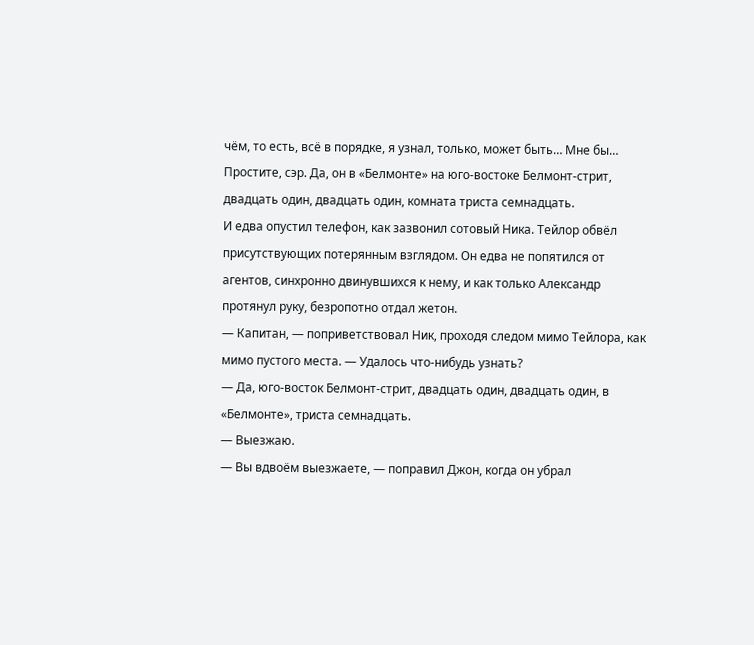чём, то есть, всё в порядке, я узнал, только, может быть… Мне бы… Простите, сэр. Да, он в «Белмонте» на юго-востоке Белмонт-стрит, двадцать один, двадцать один, комната триста семнадцать.
И едва опустил телефон, как зазвонил сотовый Ника. Тейлор обвёл присутствующих потерянным взглядом. Он едва не попятился от агентов, синхронно двинувшихся к нему, и как только Александр протянул руку, безропотно отдал жетон.
— Капитан, — поприветствовал Ник, проходя следом мимо Тейлора, как мимо пустого места. — Удалось что-нибудь узнать?
— Да, юго-восток Белмонт-стрит, двадцать один, двадцать один, в «Белмонте», триста семнадцать.
— Выезжаю.
— Вы вдвоём выезжаете, — поправил Джон, когда он убрал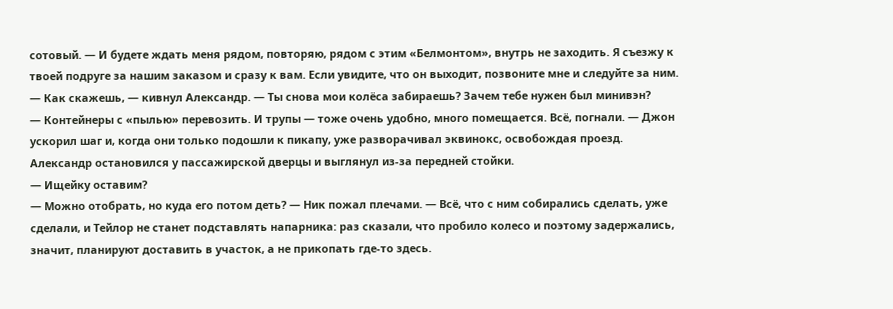сотовый. — И будете ждать меня рядом, повторяю, рядом с этим «Белмонтом», внутрь не заходить. Я съезжу к твоей подруге за нашим заказом и сразу к вам. Если увидите, что он выходит, позвоните мне и следуйте за ним.
— Как скажешь, — кивнул Александр. — Ты снова мои колёса забираешь? Зачем тебе нужен был минивэн?
— Контейнеры с «пылью» перевозить. И трупы — тоже очень удобно, много помещается. Всё, погнали. — Джон ускорил шаг и, когда они только подошли к пикапу, уже разворачивал эквинокс, освобождая проезд.
Александр остановился у пассажирской дверцы и выглянул из-за передней стойки.
— Ищейку оставим?
— Можно отобрать, но куда его потом деть? — Ник пожал плечами. — Всё, что с ним собирались сделать, уже сделали, и Тейлор не станет подставлять напарника: раз сказали, что пробило колесо и поэтому задержались, значит, планируют доставить в участок, а не прикопать где-то здесь.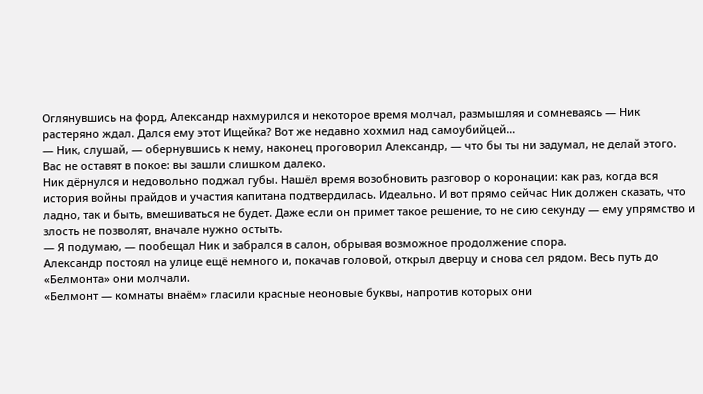Оглянувшись на форд, Александр нахмурился и некоторое время молчал, размышляя и сомневаясь — Ник растеряно ждал. Дался ему этот Ищейка? Вот же недавно хохмил над самоубийцей…
— Ник, слушай, — обернувшись к нему, наконец проговорил Александр, — что бы ты ни задумал, не делай этого. Вас не оставят в покое: вы зашли слишком далеко.
Ник дёрнулся и недовольно поджал губы. Нашёл время возобновить разговор о коронации: как раз, когда вся история войны прайдов и участия капитана подтвердилась. Идеально. И вот прямо сейчас Ник должен сказать, что ладно, так и быть, вмешиваться не будет. Даже если он примет такое решение, то не сию секунду — ему упрямство и злость не позволят, вначале нужно остыть.
— Я подумаю, — пообещал Ник и забрался в салон, обрывая возможное продолжение спора.
Александр постоял на улице ещё немного и, покачав головой, открыл дверцу и снова сел рядом. Весь путь до «Белмонта» они молчали.
«Белмонт — комнаты внаём» гласили красные неоновые буквы, напротив которых они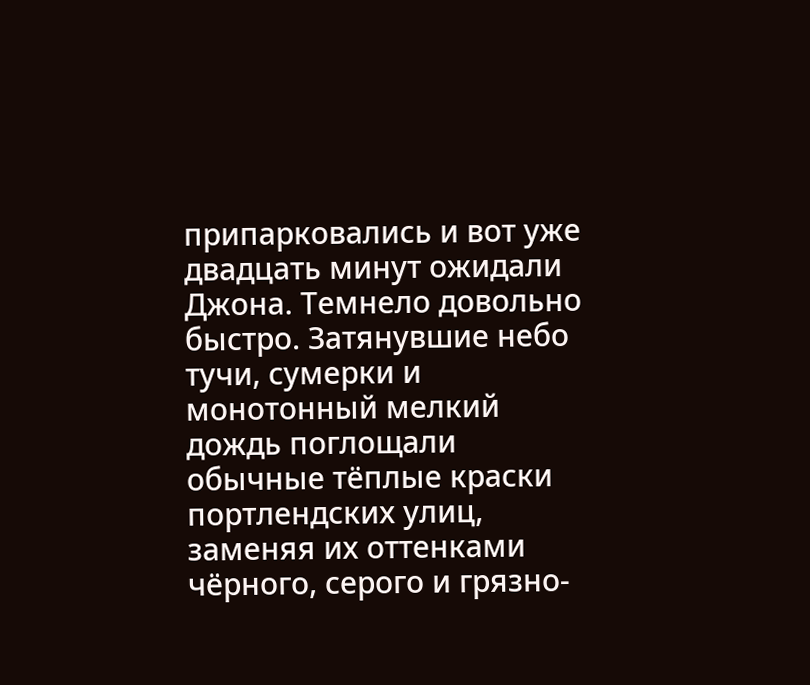припарковались и вот уже двадцать минут ожидали Джона. Темнело довольно быстро. Затянувшие небо тучи, сумерки и монотонный мелкий дождь поглощали обычные тёплые краски портлендских улиц, заменяя их оттенками чёрного, серого и грязно-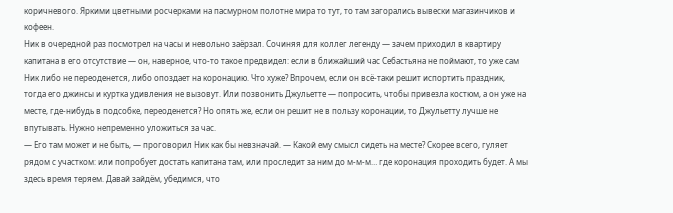коричневого. Яркими цветными росчерками на пасмурном полотне мира то тут, то там загорались вывески магазинчиков и кофеен.
Ник в очередной раз посмотрел на часы и невольно заёрзал. Сочиняя для коллег легенду — зачем приходил в квартиру капитана в его отсутствие — он, наверное, что-то такое предвидел: если в ближайший час Себастьяна не поймают, то уже сам Ник либо не переоденется, либо опоздает на коронацию. Что хуже? Впрочем, если он всё-таки решит испортить праздник, тогда его джинсы и куртка удивления не вызовут. Или позвонить Джульетте — попросить, чтобы привезла костюм, а он уже на месте, где-нибудь в подсобке, переоденется? Но опять же, если он решит не в пользу коронации, то Джульетту лучше не впутывать. Нужно непременно уложиться за час.
— Его там может и не быть, — проговорил Ник как бы невзначай. — Какой ему смысл сидеть на месте? Скорее всего, гуляет рядом с участком: или попробует достать капитана там, или проследит за ним до м-м-м… где коронация проходить будет. А мы здесь время теряем. Давай зайдём, убедимся, что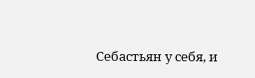Себастьян у себя, и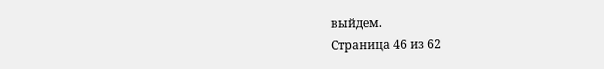выйдем.
Страница 46 из 62